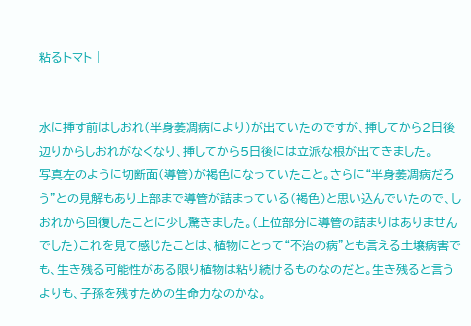粘るトマト |


水に挿す前はしおれ(半身萎凋病により)が出ていたのですが、挿してから2日後辺りからしおれがなくなり、挿してから5日後には立派な根が出てきました。
写真左のように切断面(導管)が褐色になっていたこと。さらに“半身萎凋病だろう”との見解もあり上部まで導管が詰まっている(褐色)と思い込んでいたので、しおれから回復したことに少し驚きました。(上位部分に導管の詰まりはありませんでした)これを見て感じたことは、植物にとって“不治の病”とも言える土壌病害でも、生き残る可能性がある限り植物は粘り続けるものなのだと。生き残ると言うよりも、子孫を残すための生命力なのかな。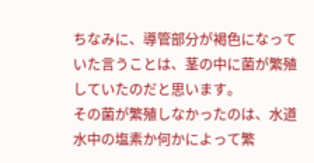ちなみに、導管部分が褐色になっていた言うことは、茎の中に菌が繁殖していたのだと思います。
その菌が繁殖しなかったのは、水道水中の塩素か何かによって繁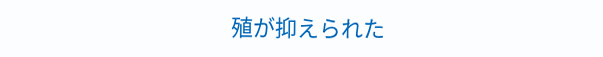殖が抑えられた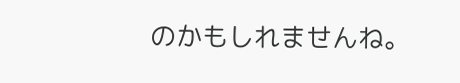のかもしれませんね。